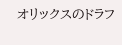オリックスのドラフ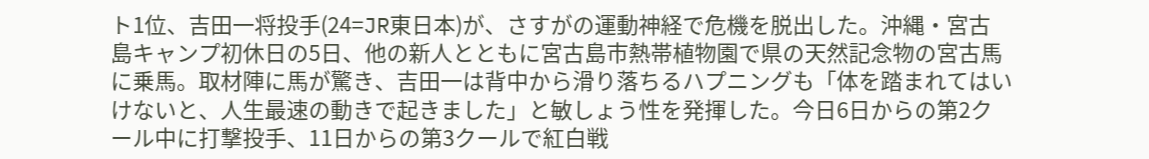ト1位、吉田一将投手(24=JR東日本)が、さすがの運動神経で危機を脱出した。沖縄・宮古島キャンプ初休日の5日、他の新人とともに宮古島市熱帯植物園で県の天然記念物の宮古馬に乗馬。取材陣に馬が驚き、吉田一は背中から滑り落ちるハプニングも「体を踏まれてはいけないと、人生最速の動きで起きました」と敏しょう性を発揮した。今日6日からの第2クール中に打撃投手、11日からの第3クールで紅白戦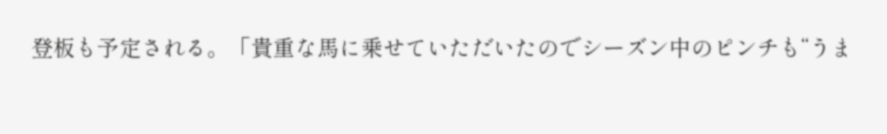登板も予定される。「貴重な馬に乗せていただいたのでシーズン中のピンチも“うま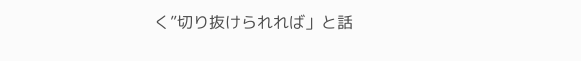く”切り抜けられれば」と話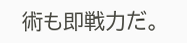術も即戦力だ。